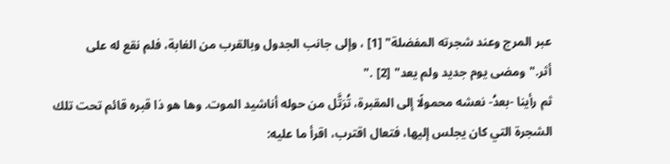عبر المرج وعند شجرته المفضلة" [1] ، وإلى جانب الجدول وبالقرب من الغابة، فلم نقع له على أثر."ومضى يوم جديد ولم يعد" [2] ."
ثم رأينا -بعدُ- نعشه محمولًا إلى المقبرة، تُرَتَّل من حوله أناشيد الموت. وها هو ذا قبره قائم تحت تلك الشجرة التي كان يجلس إليها، فتعال اقترب، اقرأ ما عليه: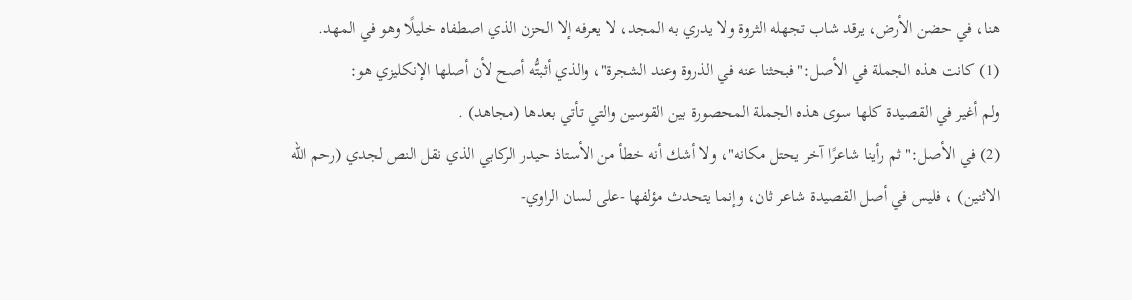هنا، في حضن الأرض، يرقد شاب تجهله الثروة ولا يدري به المجد، لا يعرفه إلا الحزن الذي اصطفاه خليلًا وهو في المهد.
(1) كانت هذه الجملة في الأصل:"فبحثنا عنه في الذروة وعند الشجرة"، والذي أثبتُّه أصح لأن أصلها الإنكليزي هو:
ولم أغير في القصيدة كلها سوى هذه الجملة المحصورة بين القوسين والتي تأتي بعدها (مجاهد) .
(2) في الأصل:"ثم رأينا شاعرًا آخر يحتل مكانه"، ولا أشك أنه خطأ من الأستاذ حيدر الركابي الذي نقل النص لجدي (رحم الله الاثنين) ، فليس في أصل القصيدة شاعر ثان، وإنما يتحدث مؤلفها -على لسان الراوي-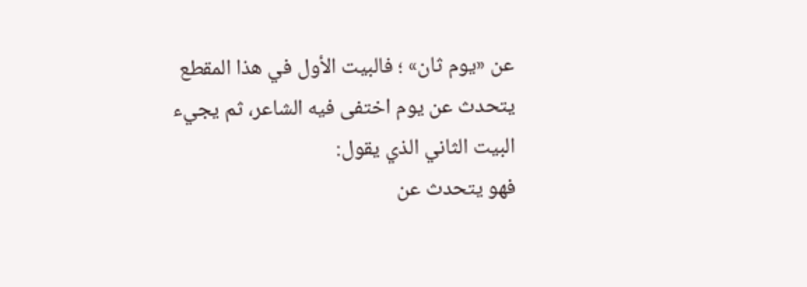عن «يوم ثان» ؛ فالبيت الأول في هذا المقطع يتحدث عن يوم اختفى فيه الشاعر، ثم يجيء البيت الثاني الذي يقول:
فهو يتحدث عن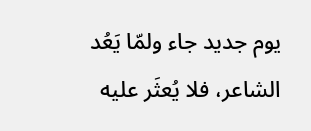يوم جديد جاء ولمّا يَعُد الشاعر، فلا يُعثَر عليه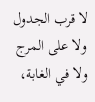لا قرب الجدول ولا على المرج ولا في الغابة،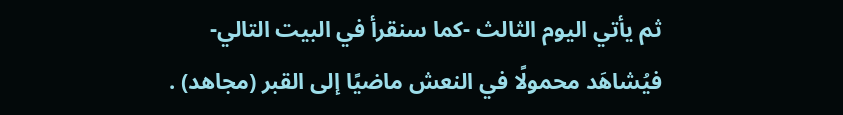ثم يأتي اليوم الثالث -كما سنقرأ في البيت التالي- فيُشاهَد محمولًا في النعش ماضيًا إلى القبر (مجاهد) .